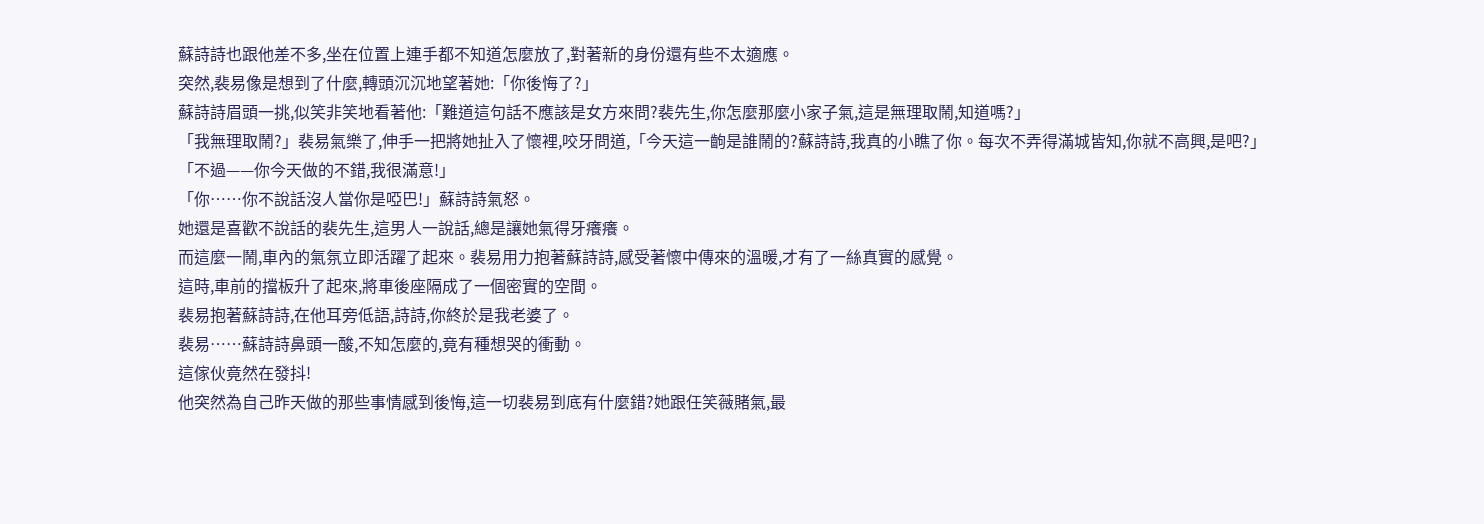蘇詩詩也跟他差不多,坐在位置上連手都不知道怎麼放了,對著新的身份還有些不太適應。
突然,裴易像是想到了什麼,轉頭沉沉地望著她:「你後悔了?」
蘇詩詩眉頭一挑,似笑非笑地看著他:「難道這句話不應該是女方來問?裴先生,你怎麼那麼小家子氣,這是無理取鬧,知道嗎?」
「我無理取鬧?」裴易氣樂了,伸手一把將她扯入了懷裡,咬牙問道,「今天這一齣是誰鬧的?蘇詩詩,我真的小瞧了你。每次不弄得滿城皆知,你就不高興,是吧?」
「不過——你今天做的不錯,我很滿意!」
「你……你不說話沒人當你是啞巴!」蘇詩詩氣怒。
她還是喜歡不說話的裴先生,這男人一說話,總是讓她氣得牙癢癢。
而這麼一鬧,車內的氣氛立即活躍了起來。裴易用力抱著蘇詩詩,感受著懷中傳來的溫暖,才有了一絲真實的感覺。
這時,車前的擋板升了起來,將車後座隔成了一個密實的空間。
裴易抱著蘇詩詩,在他耳旁低語,詩詩,你終於是我老婆了。
裴易……蘇詩詩鼻頭一酸,不知怎麼的,竟有種想哭的衝動。
這傢伙竟然在發抖!
他突然為自己昨天做的那些事情感到後悔,這一切裴易到底有什麼錯?她跟任笑薇賭氣,最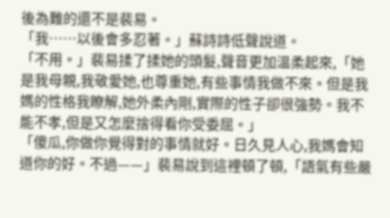後為難的還不是裴易。
「我……以後會多忍著。」蘇詩詩低聲說道。
「不用。」裴易揉了揉她的頭髮,聲音更加溫柔起來,「她是我母親,我敬愛她,也尊重她,有些事情我做不來。但是我媽的性格我瞭解,她外柔內剛,實際的性子卻很強勢。我不能不孝,但是又怎麼捨得看你受委屈。」
「傻瓜,你做你覺得對的事情就好。日久見人心,我媽會知道你的好。不過——」裴易說到這裡頓了頓,「語氣有些嚴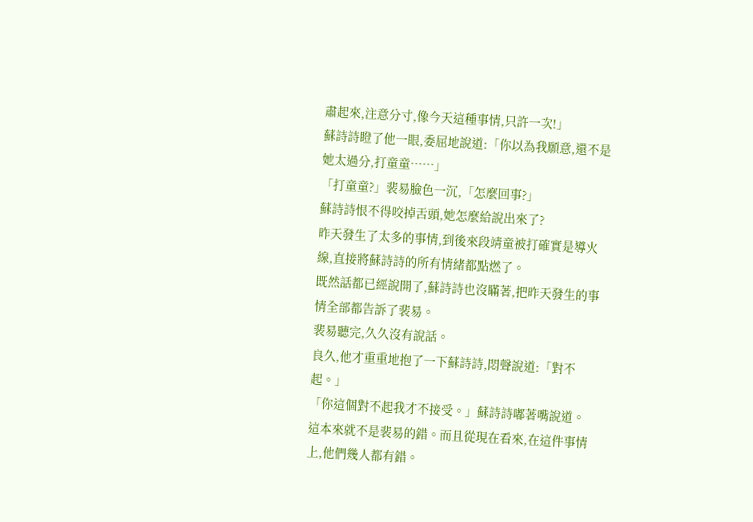肅起來,注意分寸,像今天這種事情,只許一次!」
蘇詩詩瞪了他一眼,委屈地說道:「你以為我願意,還不是她太過分,打童童……」
「打童童?」裴易臉色一沉,「怎麼回事?」
蘇詩詩恨不得咬掉舌頭,她怎麼給說出來了?
昨天發生了太多的事情,到後來段靖童被打確實是導火線,直接將蘇詩詩的所有情緒都點燃了。
既然話都已經說開了,蘇詩詩也沒瞞著,把昨天發生的事情全部都告訴了裴易。
裴易聽完,久久沒有說話。
良久,他才重重地抱了一下蘇詩詩,悶聲說道:「對不起。」
「你這個對不起我才不接受。」蘇詩詩嘟著嘴說道。
這本來就不是裴易的錯。而且從現在看來,在這件事情上,他們幾人都有錯。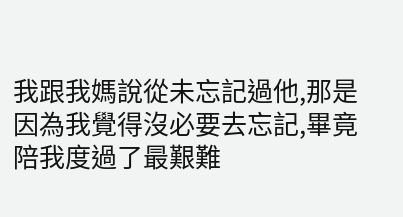我跟我媽說從未忘記過他,那是因為我覺得沒必要去忘記,畢竟陪我度過了最艱難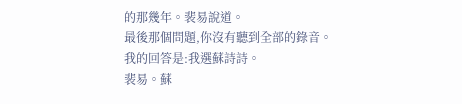的那幾年。裴易說道。
最後那個問題,你沒有聽到全部的錄音。我的回答是:我選蘇詩詩。
裴易。蘇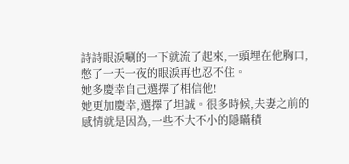詩詩眼淚唰的一下就流了起來,一頭埋在他胸口,憋了一天一夜的眼淚再也忍不住。
她多慶幸自己選擇了相信他!
她更加慶幸,選擇了坦誠。很多時候,夫妻之前的感情就是因為,一些不大不小的隱瞞積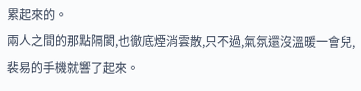累起來的。
兩人之間的那點隔閡,也徹底煙消雲散,只不過,氣氛還沒溫暖一會兒,裴易的手機就響了起來。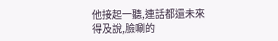他接起一聽,連話都還未來得及說,臉唰的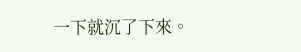一下就沉了下來。